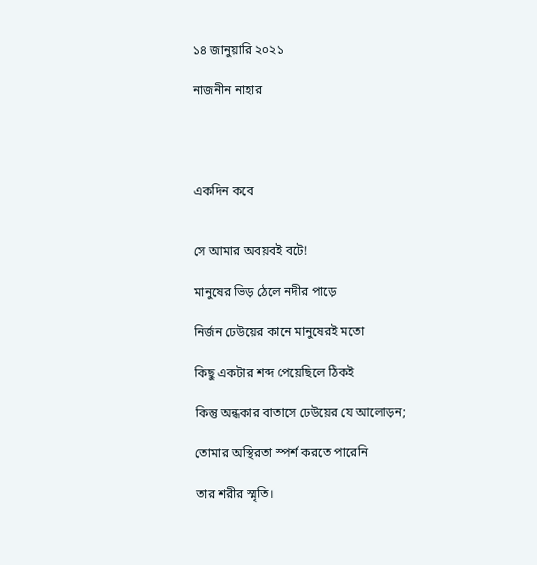১৪ জানুয়ারি ২০২১

নাজনীন নাহার




একদিন কবে


সে আমার অবয়বই বটে!

মানুষের ভিড় ঠেলে নদীর পাড়ে

নির্জন ঢেউয়ের কানে মানুষেরই মতো

কিছু একটার শব্দ পেয়েছিলে ঠিকই

কিন্তু অন্ধকার বাতাসে ঢেউয়ের যে আলোড়ন;

তোমার অস্থিরতা স্পর্শ করতে পারেনি

তার শরীর স্মৃতি।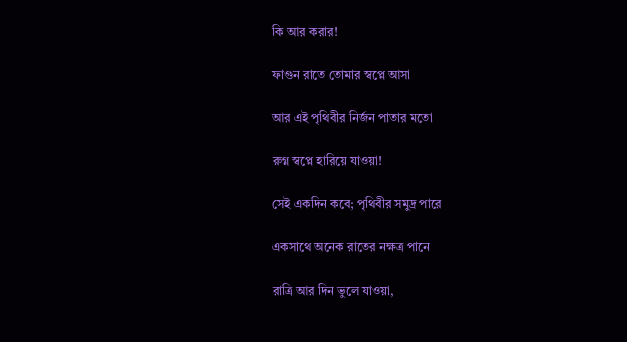কি আর করার!

ফাগুন রাতে তোমার স্বপ্নে আসা

আর এই পৃথিবীর নির্জন পাতার মতো

রুগ্ন স্বপ্নে হারিয়ে যাওয়া!

সেই একদিন কবে; পৃথিবীর সমুদ্র পারে

একসাথে অনেক রাতের নক্ষত্র পানে

রাত্রি আর দিন ভুলে যাওয়া,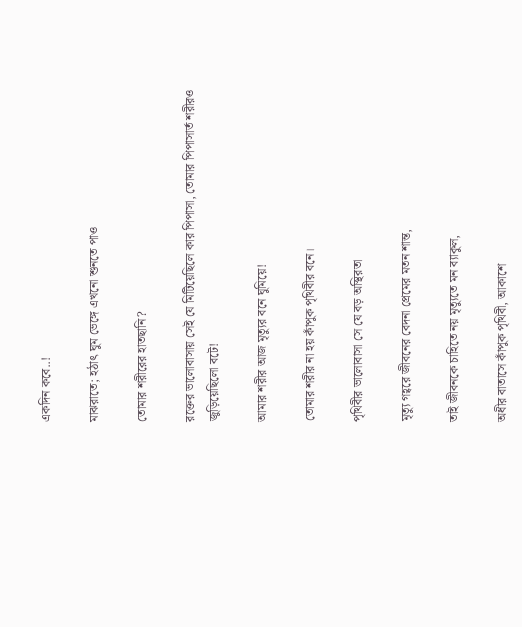একদিন কবে..!

মাঝরাতে; হঠাৎ ঘুম ভেঙ্গে এখনো শুনতে পাও

তোমার শরীরের হাতছানি?

রক্তের ভালোবাসায় সেই যে মিটিয়েছিলে কার পিপাসা, তোমার পিপাসার্ত শরীরও জুড়িয়েছিলো বটে!

আমার শরীর আজ মৃত্যুর বনে ঘুমিয়ে!

তোমার শরীর না হয় কাঁপুক পৃথিবীর বনে।

পৃথিবীর ভালোবাসা সে যে বড় অস্থিরতা

মৃত্যু গহ্বরে জীবনের বেদনা প্রেমের মতন শান্ত,

তাই জীবনকে চাহিতে নয় মৃত্যুতে মন ব্যাকুল,

অধীর বাতাসে কাঁপুক পৃথিবী, আকাশে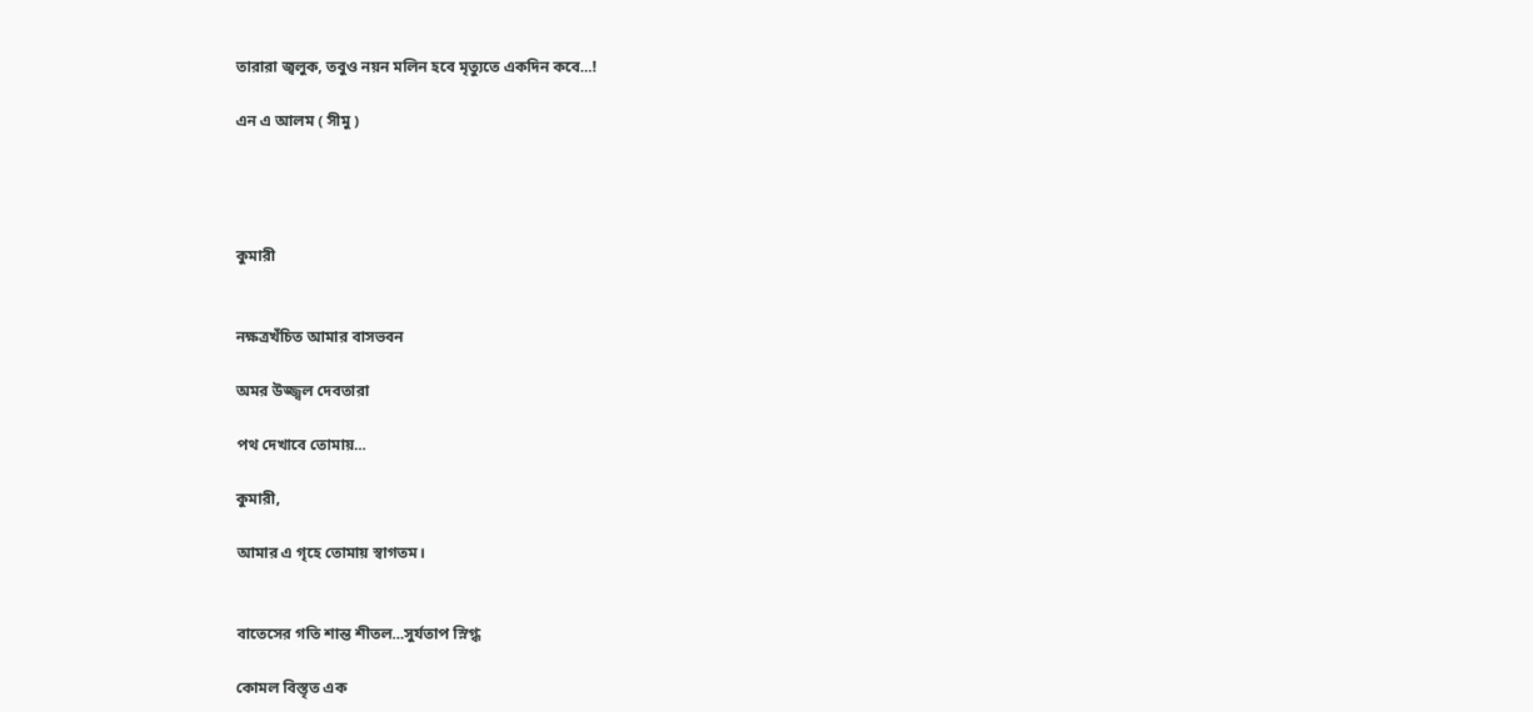তারারা জ্বলুক, তবুও নয়ন মলিন হবে মৃত্যুতে একদিন কবে...!

এন এ আলম ( সীমু )




কুমারী


নক্ষত্রখঁচিত আমার বাসভবন

অমর উজ্জ্বল দেবতারা

পথ দেখাবে তোমায়...

কুমারী,

আমার এ গৃহে তোমায় স্বাগতম।


বাতেসের গতি শান্ত শীতল...সুর্যতাপ স্নিগ্ধ

কোমল বিস্তৃত এক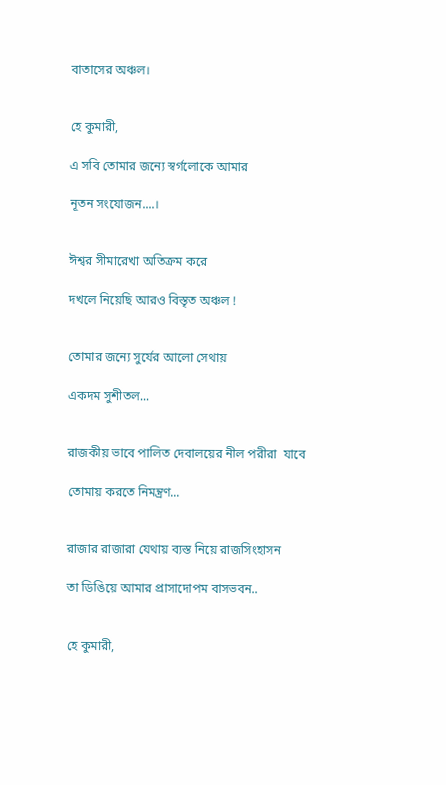বাতাসের অঞ্চল।


হে কুমারী,

এ সবি তোমার জন্যে স্বর্গলোকে আমার

নূতন সংযোজন....।


ঈশ্বর সীমারেখা অতিক্রম করে

দখলে নিয়েছি আরও বিস্তৃত অঞ্চল !


তোমার জন্যে সুর্যের আলো সেথায়

একদম সুশীতল...


রাজকীয় ভাবে পালিত দেবালয়ের নীল পরীরা  যাবে

তোমায় করতে নিমন্ত্রণ...


রাজার রাজারা যেথায় ব্যস্ত নিয়ে রাজসিংহাসন

তা ডিঙিয়ে আমার প্রাসাদোপম বাসভবন..


হে কুমারী,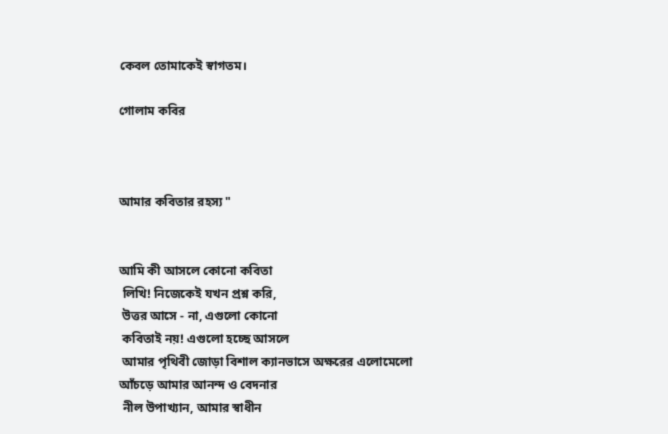কেবল তোমাকেই স্বাগতম।

গোলাম কবির



আমার কবিতার রহস্য "


আমি কী আসলে কোনো কবিতা
 লিখি! নিজেকেই যখন প্রশ্ন করি,
 উত্তর আসে - না, এগুলো কোনো
 কবিতাই নয়! এগুলো হচ্ছে আসলে
 আমার পৃথিবী জোড়া বিশাল ক্যানভাসে অক্ষরের এলোমেলো
আঁচড়ে আমার আনন্দ ও বেদনার
 নীল উপাখ্যান, আমার স্বাধীন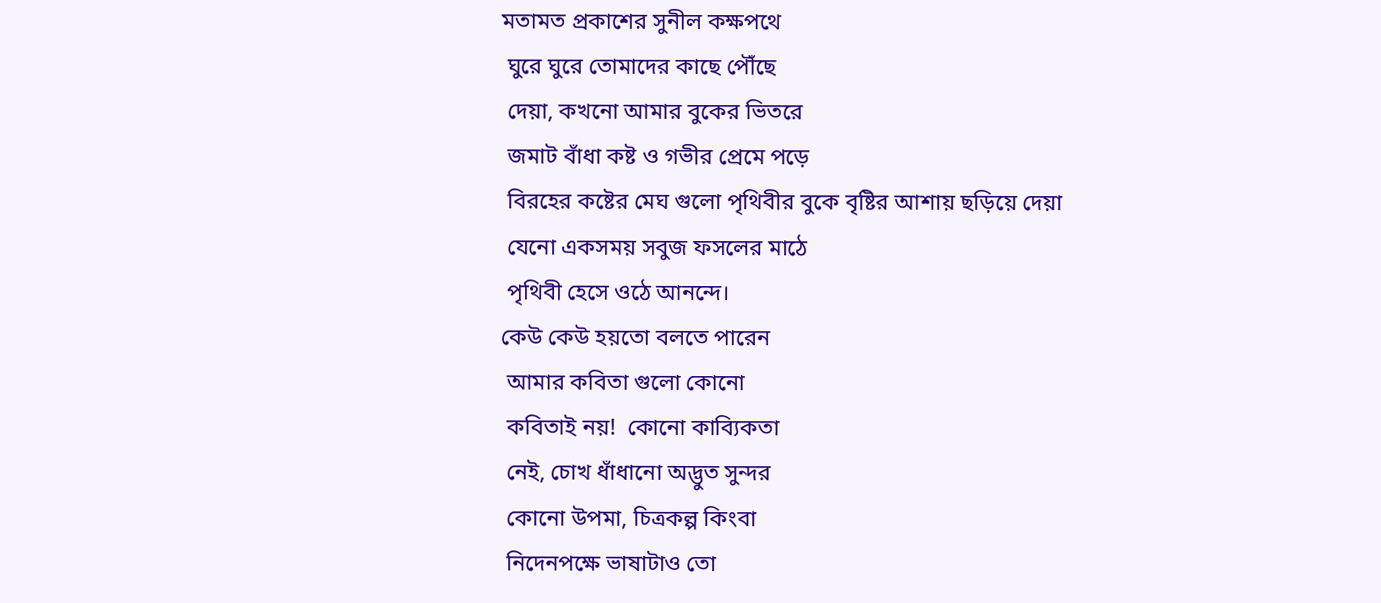মতামত প্রকাশের সুনীল কক্ষপথে
 ঘুরে ঘুরে তোমাদের কাছে পৌঁছে
 দেয়া, কখনো আমার বুকের ভিতরে
 জমাট বাঁধা কষ্ট ও গভীর প্রেমে পড়ে
 বিরহের কষ্টের মেঘ গুলো পৃথিবীর বুকে বৃষ্টির আশায় ছড়িয়ে দেয়া
 যেনো একসময় সবুজ ফসলের মাঠে
 পৃথিবী হেসে ওঠে আনন্দে।
কেউ কেউ হয়তো বলতে পারেন
 আমার কবিতা গুলো কোনো
 কবিতাই নয়!  কোনো কাব্যিকতা
 নেই, চোখ ধাঁধানো অদ্ভুত সুন্দর
 কোনো উপমা, চিত্রকল্প কিংবা
 নিদেনপক্ষে ভাষাটাও তো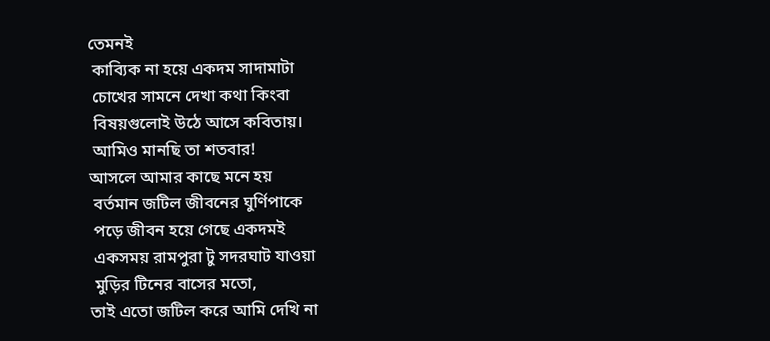তেমনই
 কাব্যিক না হয়ে একদম সাদামাটা
 চোখের সামনে দেখা কথা কিংবা
 বিষয়গুলোই উঠে আসে কবিতায়।
 আমিও মানছি তা শতবার!
আসলে আমার কাছে মনে হয়
 বর্তমান জটিল জীবনের ঘুর্ণিপাকে
 পড়ে জীবন হয়ে গেছে একদমই
 একসময় রামপুরা টু সদরঘাট যাওয়া
 মুড়ির টিনের বাসের মতো,
তাই এতো জটিল করে আমি দেখি না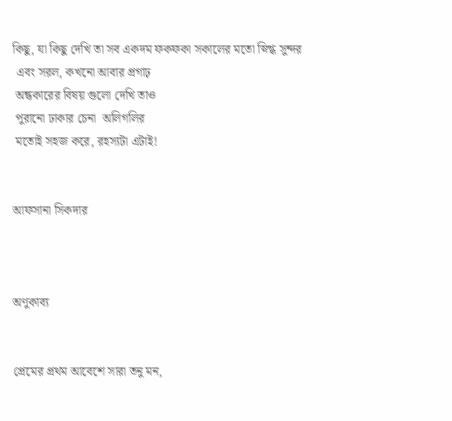কিছু, যা কিছু দেখি তা সব একদম ফকফকা সকালের মতো স্নিগ্ধ সুন্দর
 এবং সরল, কখনো আবার প্রগাঢ়
 অন্ধকারের বিষয় গুলো দেখি তাও
 পুরানো ঢাকার চেনা  অলিগলির
 মতোই সহজ করে, রহস্যটা এটাই!


আফসানা সিকদার



অণুকাব্য


প্রেমের প্রথম আবেশে সারা তনু মন,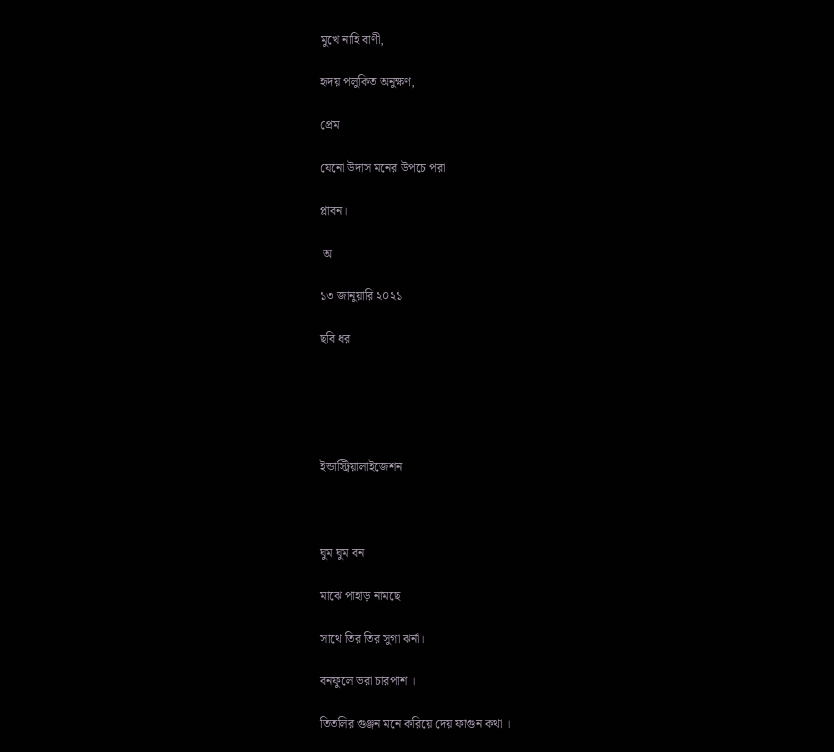মুখে নাহি বাণী,

হৃদয় পলুকিত অনুক্ষণ,

প্রেম

যেনো উদাস মনের উপচে পরা

প্লাবন।

 অ

১৩ জানুয়ারি ২০২১

ছবি ধর





ইন্ডাস্ট্রিয়ালাইজেশন



ঘুম ঘুম বন

মাঝে পাহাড় নামছে

সাথে তির তির সুগা ঝর্না।

বনফুলে ভরা চারপাশ ।

তিতলির গুঞ্জন মনে করিয়ে দেয় ফাগুন কথা ।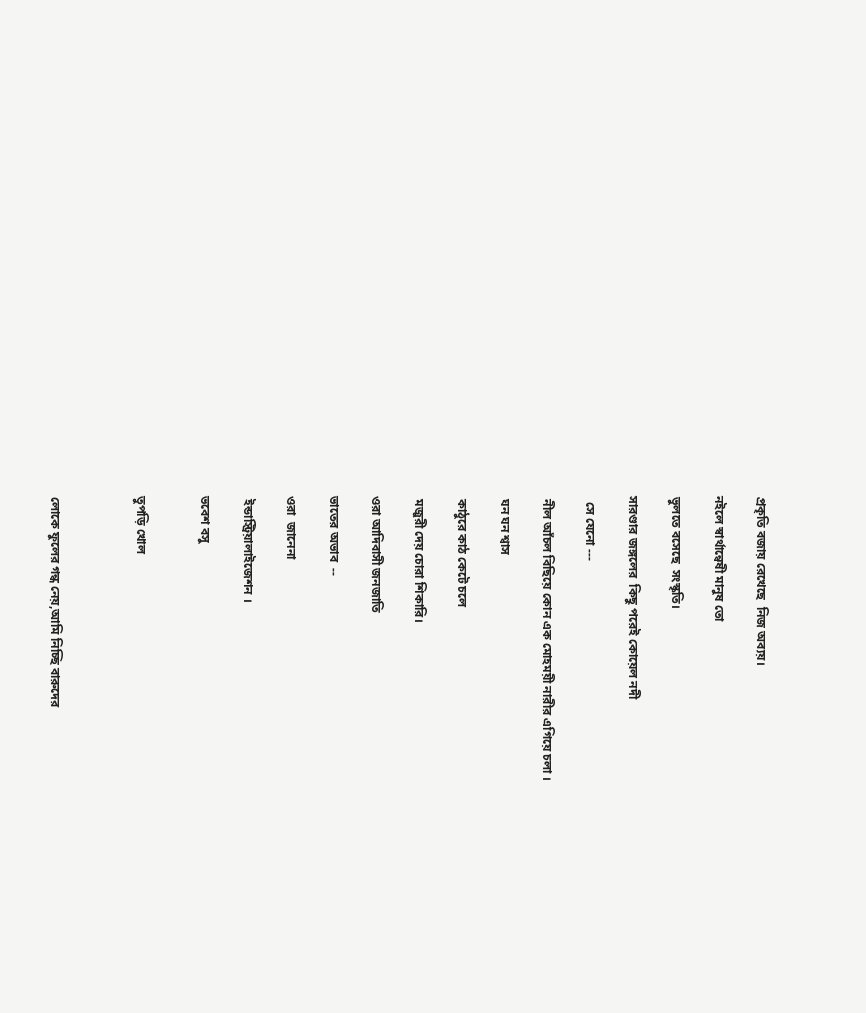প্রকৃতি বজায় রেখেছে  নিজ অব্যয়।

নইলে স্বার্থান্বেষী মানুষ তো

ভুলতে বসেছে  সংস্কৃতি।

সারণ্ডার জঙ্গলের  কিছু পরেই কোয়েল নদী

  সে যেনো ---

 নীল আঁচল বিছিয়ে কোন এক মোহময়ী নারীর এগিয়ে চলা ।

 ঘন ঘন শ্বাস

 কাঠুরে কাঠ কেটে চলে

 মজুরী দেয় চোরা শিকারি।

ওরা আদিবাসী জনজাতি

ভাতের অভাব  --

ওরা  জানেনা

 ইন্ডাস্ট্রিয়ালাইজেশন ।

ভবেশ বসু


তুপড়ি খোল



লোকে ফুলের গন্ধ নেয়,আমি নিচ্ছি বারুদের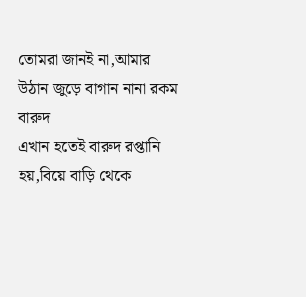তোমরা জানই না,আমার উঠান জুড়ে বাগান নানা রকম বারুদ
এখান হতেই বারুদ রপ্তানি হয়,বিয়ে বাড়ি থেকে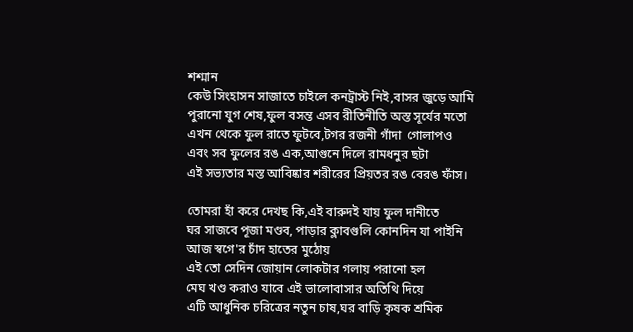শশ্মান
কেউ সিংহাসন সাজাতে চাইলে কনট্রাস্ট নিই,বাসর জুড়ে আমি
পুরানো যুগ শেষ,ফুল বসন্ত এসব রীতিনীতি অস্ত সূর্যের মতো
এখন থেকে ফুল রাতে ফুটবে,টগর রজনী গাঁদা  গোলাপও
এবং সব ফুলের রঙ এক,আগুনে দিলে রামধনুর ছটা
এই সভ্যতার মস্ত আবিষ্কার শরীরের প্রিয়তর রঙ বেরঙ ফাঁস।

তোমরা হাঁ করে দেখছ কি,এই বারুদই যায় ফুল দানীতে
ঘর সাজবে পূজা মণ্ডব, পাড়ার ক্লাবগুলি কোনদিন যা পাইনি
আজ স্বগে'র চাঁদ হাতের মুঠোয়
এই তো সেদিন জোয়ান লোকটার গলায় পরানো হল
মেঘ খণ্ড করাও যাবে এই ভালোবাসার অতিথি দিয়ে
এটি আধুনিক চরিত্রের নতুন চাষ,ঘর বাড়ি কৃষক শ্রমিক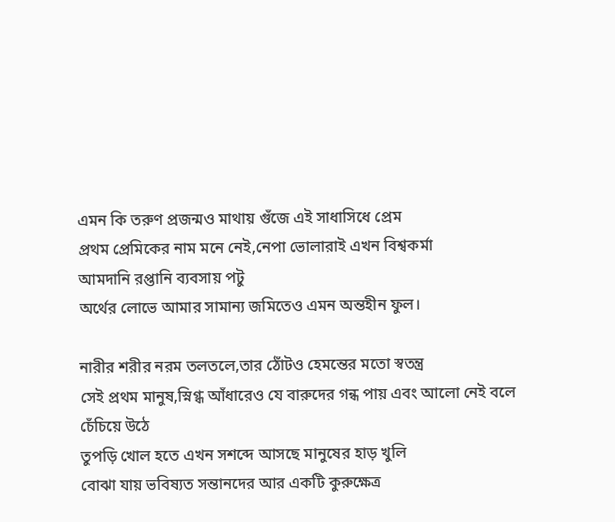এমন কি তরুণ প্রজন্মও মাথায় গুঁজে এই সাধাসিধে প্রেম
প্রথম প্রেমিকের নাম মনে নেই,নেপা ভোলারাই এখন বিশ্বকর্মা
আমদানি রপ্তানি ব্যবসায় পটু
অর্থের লোভে আমার সামান্য জমিতেও এমন অন্তহীন ফুল।

নারীর শরীর নরম তলতলে,তার ঠোঁটও হেমন্তের মতো স্বতন্ত্র
সেই প্রথম মানুষ,স্নিগ্ধ আঁধারেও যে বারুদের গন্ধ পায় এবং আলো নেই বলে চেঁচিয়ে উঠে
তুপড়ি খোল হতে এখন সশব্দে আসছে মানুষের হাড় খুলি
বোঝা যায় ভবিষ্যত সন্তানদের আর একটি কুরুক্ষেত্র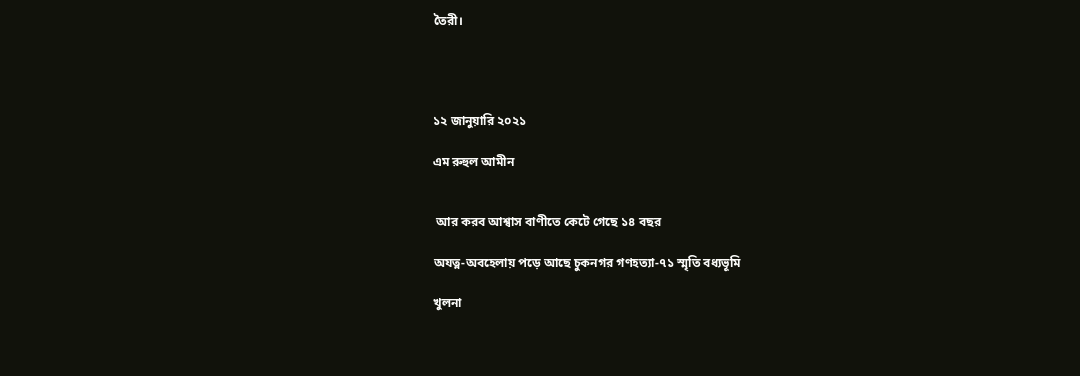তৈরী।




১২ জানুয়ারি ২০২১

এম রুহুল আমীন


 আর করব আশ্বাস বাণীতে কেটে গেছে ১৪ বছর

অযত্ন-অবহেলায় পড়ে আছে চুকনগর গণহত্যা-৭১ স্মৃতি বধ্যভূমি

খুলনা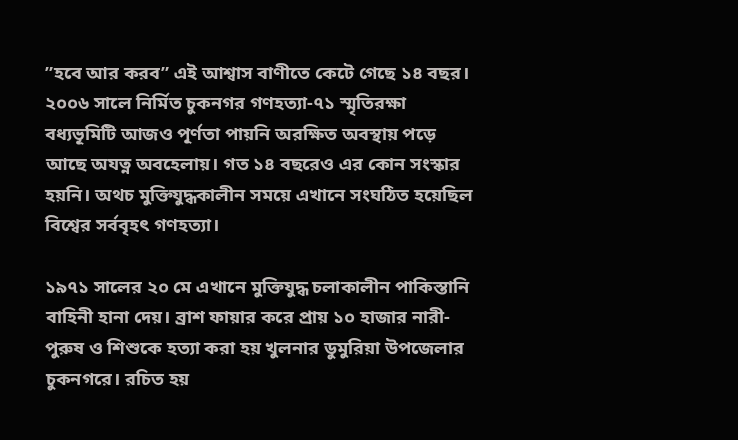”হবে আর করব” এই আশ্বাস বাণীতে কেটে গেছে ১৪ বছর। ২০০৬ সালে নির্মিত চুকনগর গণহত্যা-৭১ স্মৃতিরক্ষা বধ্যভূমিটি আজও পূর্ণতা পায়নি অরক্ষিত অবস্থায় পড়ে আছে অযত্ন অবহেলায়। গত ১৪ বছরেও এর কোন সংস্কার হয়নি। অথচ মুক্তিযুদ্ধকালীন সময়ে এখানে সংঘঠিত হয়েছিল বিশ্বের সর্ববৃহৎ গণহত্যা।

১৯৭১ সালের ২০ মে এখানে মুক্তিযুদ্ধ চলাকালীন পাকিস্তানি বাহিনী হানা দেয়। ব্রাশ ফায়ার করে প্রায় ১০ হাজার নারী-পুরুষ ও শিশুকে হত্যা করা হয় খুলনার ডুমুরিয়া উপজেলার চুকনগরে। রচিত হয়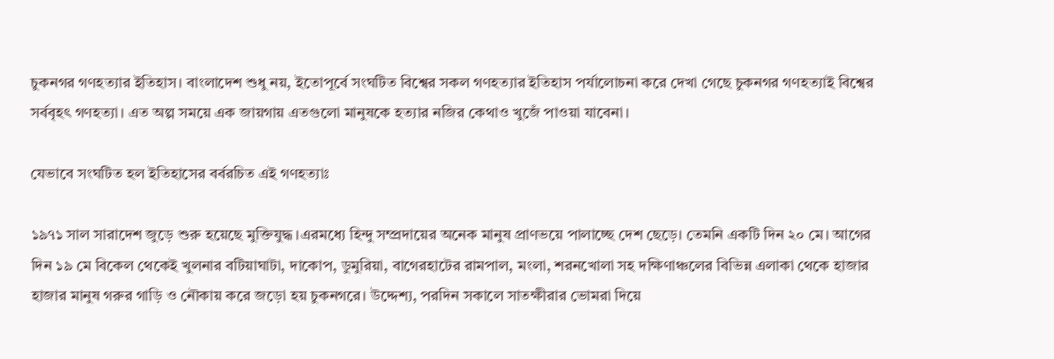চুকনগর গণহত্যার ইতিহাস। বাংলাদেশ শুধু নয়, ইতোপূর্বে সংঘটিত বিশ্বের সকল গণহত্যার ইতিহাস পর্যালোচনা করে দেখা গেছে চুকনগর গণহত্যাই বিশ্বের সর্ববৃহৎ গণহত্যা। এত অল্প সময়ে এক জায়গায় এতগুলো মানুষকে হত্যার নজির কেথাও খুজেঁ পাওয়া যাবেনা।

যেভাবে সংঘটিত হল ইতিহাসের বর্বরচিত এই গণহত্যাঃ

১৯৭১ সাল সারাদেশ জুড়ে শুরু হয়েছে মুক্তিযুদ্ধ।এরমধ্যে হিন্দু সম্প্রদায়ের অনেক মানুষ প্রাণভয়ে পালাচ্ছে দেশ ছেড়ে। তেমনি একটি দিন ২০ মে। আগের দিন ১৯ মে বিকেল থেকেই খুলনার বটিয়াঘাটা, দাকোপ, ডুমুরিয়া, বাগেরহাটের রামপাল, মংলা, শরনখোলা সহ দক্ষিণাঞ্চলের বিভিন্ন এলাকা থেকে হাজার হাজার মানুষ গরুর গাড়ি ও নৌকায় করে জড়ো হয় চুকনগরে। উদ্দেশ্য, পরদিন সকালে সাতক্ষীরার ভোমরা দিয়ে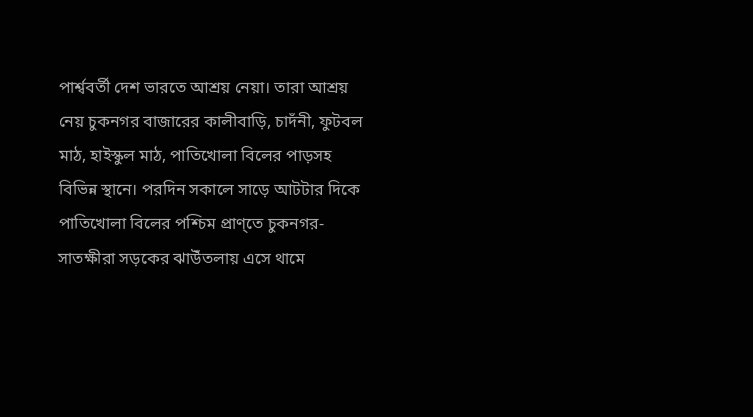পার্শ্ববর্তী দেশ ভারতে আশ্রয় নেয়া। তারা আশ্রয় নেয় চুকনগর বাজারের কালীবাড়ি, চাদঁনী, ফুটবল মাঠ, হাইস্কুল মাঠ, পাতিখোলা বিলের পাড়সহ বিভিন্ন স্থানে। পরদিন সকালে সাড়ে আটটার দিকে পাতিখোলা বিলের পশ্চিম প্রাণ্তে চুকনগর-সাতক্ষীরা সড়কের ঝাউঁতলায় এসে থামে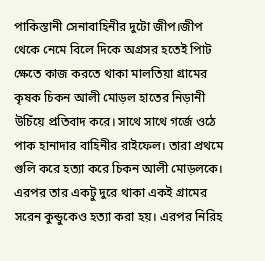পাকিস্তানী সেনাবাহিনীর দুটো জীপ।জীপ থেকে নেমে বিলে দিকে অগ্রসর হতেই পিাট ক্ষেতে কাজ করতে থাকা মালতিয়া গ্রামের কৃষক চিকন আলী মোড়ল হাতের নিড়ানী উচিঁয়ে প্রতিবাদ করে। সাথে সাথে গর্জে ওঠে পাক হানাদার বাহিনীর রাইফেল। তারা প্রথমে গুলি করে হত্যা করে চিকন আলী মোড়লকে। এরপর তার একটু দুরে থাকা একই গ্রামের সরেন কুন্ডুকেও হত্যা করা হয়। এরপর নিরিহ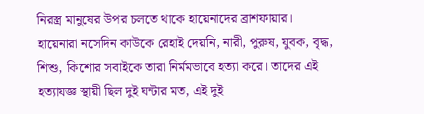নিরস্ত্র মানুষের উপর চলতে থাকে হায়েনাদের ব্রাশফায়ার। হায়েনারা নসেদিন কাউকে রেহাই দেয়নি, নারী, পুরুষ, যুবক, বৃদ্ধ, শিশু, কিশোর সবাইকে তারা নির্মমভাবে হত্যা করে। তাদের এই হত্যাযজ্ঞ স্থায়ী ছিল দুই ঘন্টার মত, এই দুই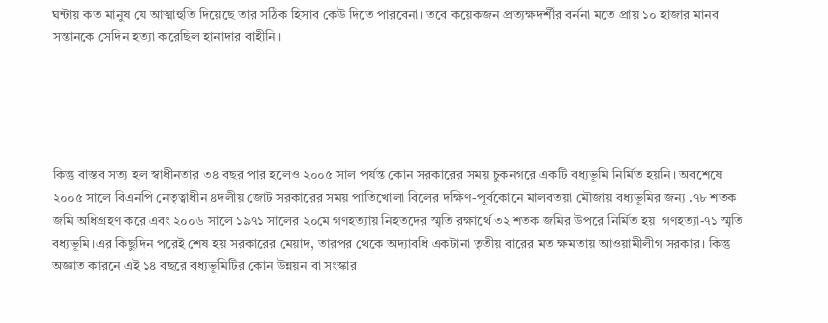ঘন্টায় কত মানুষ যে আত্মাহুতি দিয়েছে তার সঠিক হিসাব কেউ দিতে পারবেনা। তবে কয়েকজন প্রত্যক্ষদর্শীর বর্ননা মতে প্রায় ১০ হাজার মানব সন্তানকে সেদিন হত্যা করেছিল হানাদার বাহীনি।





কিন্তু বাস্তব সত্য হল স্বাধীনতার ৩৪ বছর পার হলেও ২০০৫ সাল পর্যন্ত কোন সরকারের সময় চুকনগরে একটি বধ্যভূমি নির্মিত হয়নি। অবশেষে ২০০৫ সালে বিএনপি নেতৃত্বাধীন ৪দলীয় জোট সরকারের সময় পাতিখোলা বিলের দক্ষিণ-পূর্বকোনে মালবতয়া মৌজায় বধ্যভূমির জন্য .৭৮ শতক জমি অধিগ্রহণ করে এবং ২০০৬ সালে ১৯৭১ সালের ২০মে গণহত্যায় নিহতদের স্মৃতি রক্ষার্থে ৩২ শতক জমির উপরে নির্মিত হয়  গণহত্যা-৭১ স্মৃতি বধ্যভূমি।এর কিছুদিন পরেই শেষ হয় সরকারের মেয়াদ, তারপর থেকে অদ্যাবধি একটানা তৃতীয় বারের মত ক্ষমতায় আওয়ামীলীগ সরকার। কিন্তু অজ্ঞাত কারনে এই ১৪ বছরে বধ্যভূমিটির কোন উন্নয়ন বা সংস্কার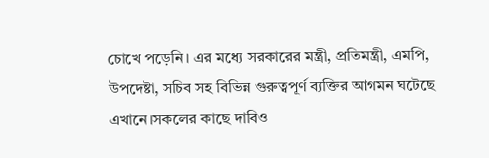চোখে পড়েনি। এর মধ্যে সরকারের মন্ত্রী, প্রতিমন্ত্রী, এমপি, উপদেষ্টা, সচিব সহ বিভিন্ন গুরুত্বপূর্ণ ব্যক্তির আগমন ঘটেছে এখানে।সকলের কাছে দাবিও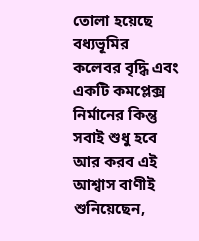তোলা হয়েছে বধ্যভূমির কলেবর বৃদ্ধি এবং একটি কমপ্লেক্স নির্মানের কিন্তু সবাই শুধু হবে আর করব এই আশ্বাস বাণীই শুনিয়েছেন,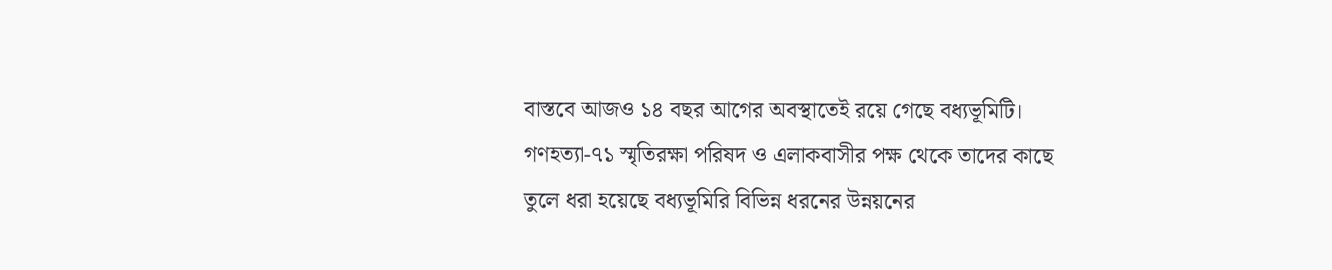বাস্তবে আজও ১৪ বছর আগের অবস্থাতেই রয়ে গেছে বধ্যভূমিটি। গণহত্যা-৭১ স্মৃতিরক্ষা পরিষদ ও এলাকবাসীর পক্ষ থেকে তাদের কাছে তুলে ধরা হয়েছে বধ্যভূমিরি বিভিন্ন ধরনের উন্নয়নের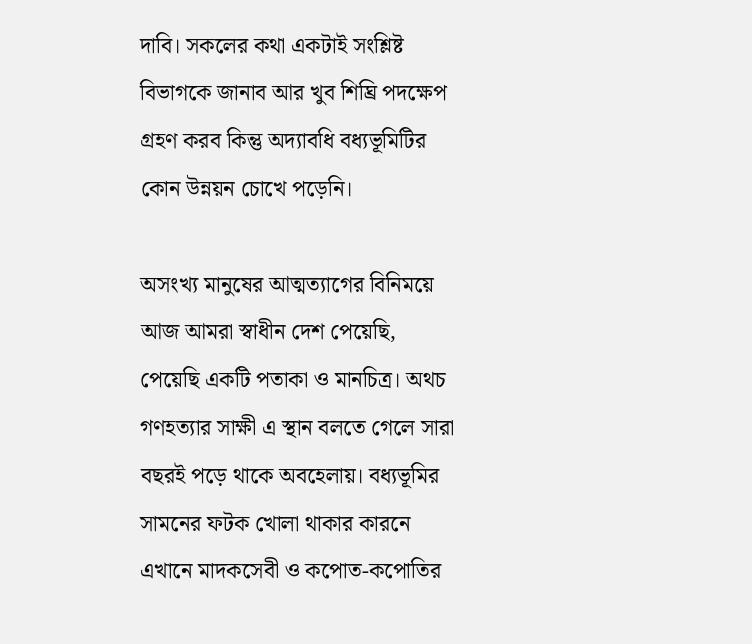দাবি। সকলের কথা একটাই সংশ্লিষ্ট বিভাগকে জানাব আর খুব শিঘ্রি পদক্ষেপ গ্রহণ করব কিন্তু অদ্যাবধি বধ্যভূমিটির কোন উন্নয়ন চোখে পড়েনি।

অসংখ্য মানুষের আত্মত্যাগের বিনিময়ে আজ আমরা স্বাধীন দেশ পেয়েছি, পেয়েছি একটি পতাকা ও মানচিত্র। অথচ গণহত্যার সাক্ষী এ স্থান বলতে গেলে সারা বছরই পড়ে থাকে অবহেলায়। বধ্যভূমির সামনের ফটক খোলা থাকার কারনে এখানে মাদকসেবী ও কপোত-কপোতির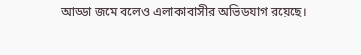আড্ডা জমে বলেও এলাকাবাসীর অভিডযাগ রয়েছে।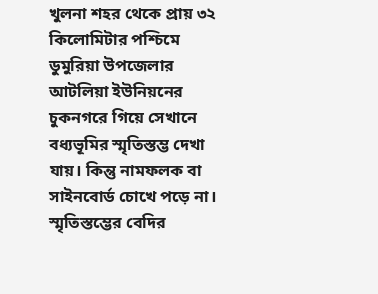খুলনা শহর থেকে প্রায় ৩২ কিলোমিটার পশ্চিমে ডুমুরিয়া উপজেলার আটলিয়া ইউনিয়নের চুকনগরে গিয়ে সেখানে বধ্যভূমির স্মৃতিস্তম্ভ দেখা যায়। কিন্তু নামফলক বা সাইনবোর্ড চোখে পড়ে না। স্মৃতিস্তম্ভের বেদির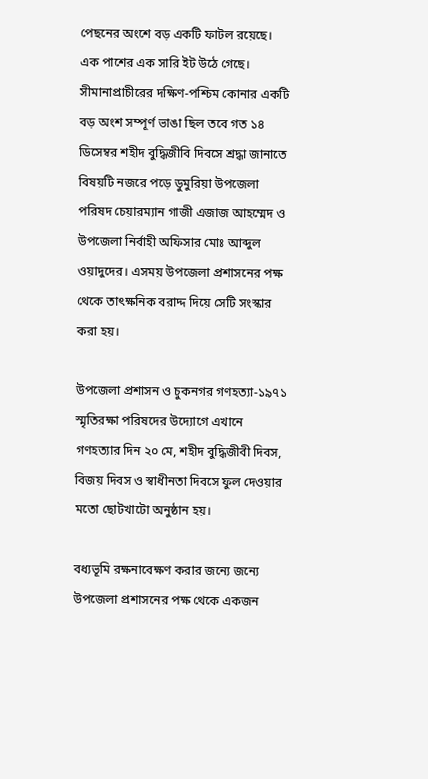পেছনের অংশে বড় একটি ফাটল রয়েছে। এক পাশের এক সারি ইট উঠে গেছে। সীমানাপ্রাচীরের দক্ষিণ-পশ্চিম কোনার একটি বড় অংশ সম্পূর্ণ ভাঙা ছিল তবে গত ১৪ ডিসেম্বর শহীদ বুদ্ধিজীবি দিবসে শ্রদ্ধা জানাতে বিষয়টি নজরে পড়ে ডুমুরিয়া উপজেলা পরিষদ চেয়ারম্যান গাজী এজাজ আহম্মেদ ও উপজেলা নির্বাহী অফিসার মোঃ আব্দুল ওয়াদুদের। এসময় উপজেলা প্রশাসনের পক্ষ থেকে তাৎক্ষনিক বরাদ্দ দিয়ে সেটি সংস্কার করা হয়।

উপজেলা প্রশাসন ও চুকনগর গণহত্যা-১৯৭১ স্মৃতিরক্ষা পরিষদের উদ্যোগে এখানে গণহত্যার দিন ২০ মে, শহীদ বুদ্ধিজীবী দিবস, বিজয় দিবস ও স্বাধীনতা দিবসে ফুল দেওয়ার মতো ছোটখাটো অনুষ্ঠান হয়।

বধ্যভূমি রক্ষনাবেক্ষণ করার জন্যে জন্যে উপজেলা প্রশাসনের পক্ষ থেকে একজন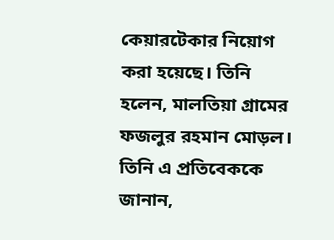কেয়ারটেকার নিয়োগ করা হয়েছে। তিনি হলেন, মালতিয়া গ্রামের ফজলুর রহমান মোড়ল। তিনি এ প্রতিবেককে জানান,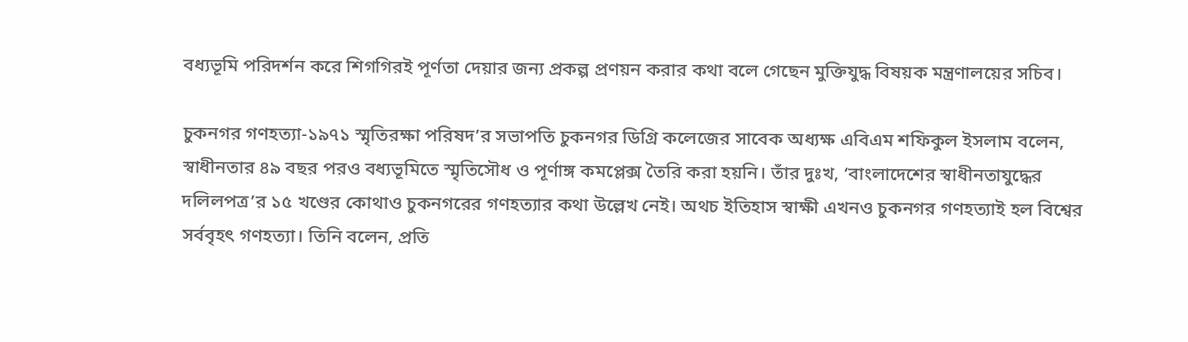বধ্যভূমি পরিদর্শন করে শিগগিরই পূর্ণতা দেয়ার জন্য প্রকল্প প্রণয়ন করার কথা বলে গেছেন মুক্তিযুদ্ধ বিষয়ক মন্ত্রণালয়ের সচিব।

চুকনগর গণহত্যা-১৯৭১ স্মৃতিরক্ষা পরিষদ’র সভাপতি চুকনগর ডিগ্রি কলেজের সাবেক অধ্যক্ষ এবিএম শফিকুল ইসলাম বলেন, স্বাধীনতার ৪৯ বছর পরও বধ্যভূমিতে স্মৃতিসৌধ ও পূর্ণাঙ্গ কমপ্লেক্স তৈরি করা হয়নি। তাঁর দুঃখ, ‘বাংলাদেশের স্বাধীনতাযুদ্ধের দলিলপত্র’র ১৫ খণ্ডের কোথাও চুকনগরের গণহত্যার কথা উল্লেখ নেই। অথচ ইতিহাস স্বাক্ষী এখনও চুকনগর গণহত্যাই হল বিশ্বের সর্ববৃহৎ গণহত্যা। তিনি বলেন, প্রতি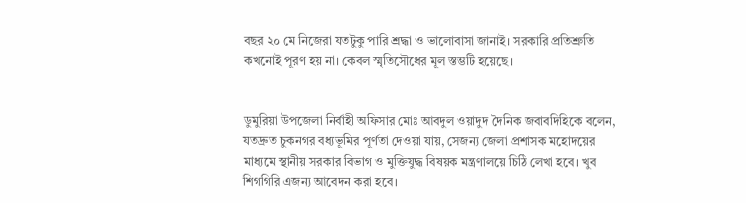বছর ২০ মে নিজেরা যতটুকু পারি শ্রদ্ধা ও ভালোবাসা জানাই। সরকারি প্রতিশ্রুতি কখনোই পূরণ হয় না। কেবল স্মৃতিসৌধের মূল স্তম্ভটি হয়েছে।


ডুমুরিয়া উপজেলা নির্বাহী অফিসার মোঃ আবদুল ওয়াদুদ দৈনিক জবাবদিহিকে বলেন, যতদ্রুত চুকনগর বধ্যভূমির পূর্ণতা দেওয়া যায়, সেজন্য জেলা প্রশাসক মহোদয়ের মাধ্যমে স্থানীয় সরকার বিভাগ ও মুক্তিযুদ্ধ বিষয়ক মন্ত্রণালয়ে চিঠি লেখা হবে। খুব শিগগিরি এজন্য আবেদন করা হবে।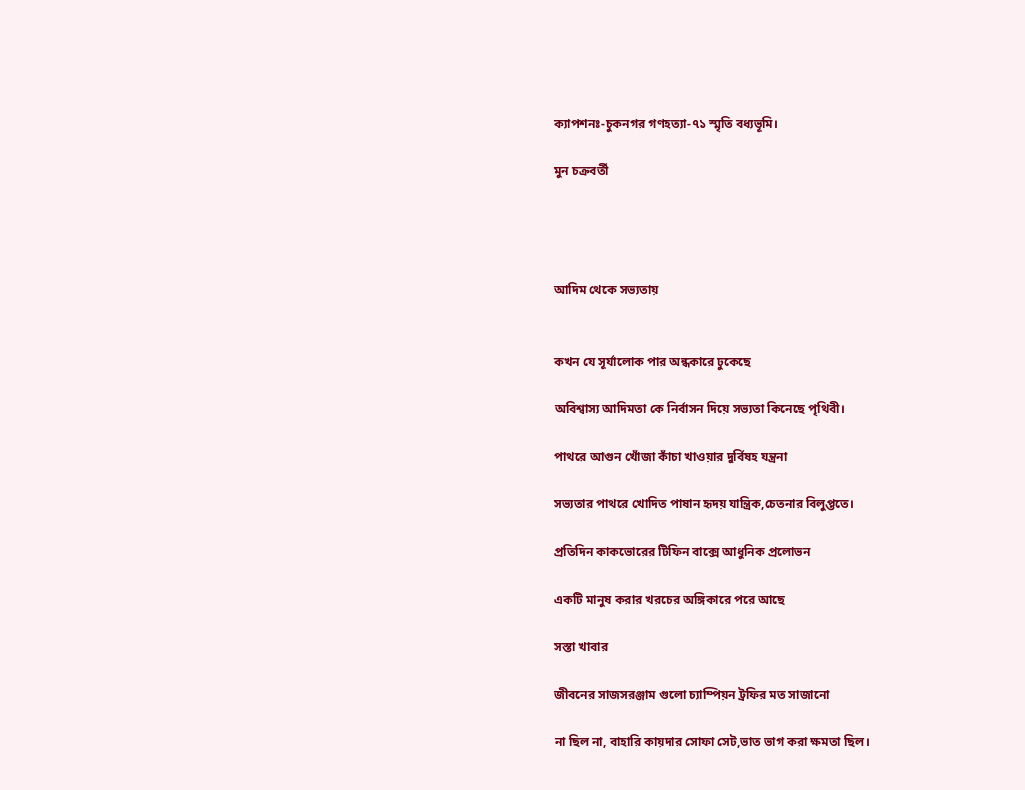ক্যাপশনঃ-চুকনগর গণহত্যা-৭১ স্মৃতি বধ্যভূমি।

মুন চক্রবর্তী




আদিম থেকে সভ্যতায়


কখন যে সূর্যালোক পার অন্ধকারে ঢুকেছে

অবিশ্বাস্য আদিমতা কে নির্বাসন দিয়ে সভ্যতা কিনেছে পৃথিবী।

পাথরে আগুন খোঁজা কাঁচা খাওয়ার দুর্বিষহ যন্ত্রনা

সভ্যতার পাথরে খোদিত পাষান হৃদয় যান্ত্রিক,চেতনার বিলুপ্ততে।

প্রতিদিন কাকভোরের টিফিন বাক্সে আধুনিক প্রলোভন

একটি মানুষ করার খরচের অঙ্গিকারে পরে আছে

সস্তা খাবার

জীবনের সাজসরঞ্জাম গুলো চ্যাম্পিয়ন ট্রফির মত সাজানো

না ছিল না, বাহারি কায়দার সোফা সেট,ভাত ভাগ করা ক্ষমতা ছিল।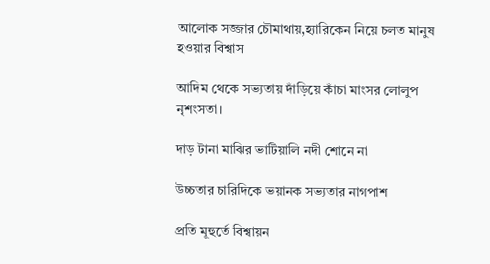আলোক সজ্জার চৌমাথায়,হ্যারিকেন নিয়ে চলত মানুষ হওয়ার বিশ্বাস

আদিম থেকে সভ্যতায় দাঁড়িয়ে কাঁচা মাংসর লোলুপ নৃশংসতা।

দাড় টানা মাঝির ভাটিয়ালি নদী শোনে না

উচ্চতার চারিদিকে ভয়ানক সভ্যতার নাগপাশ

প্রতি মূহুর্তে বিশ্বায়ন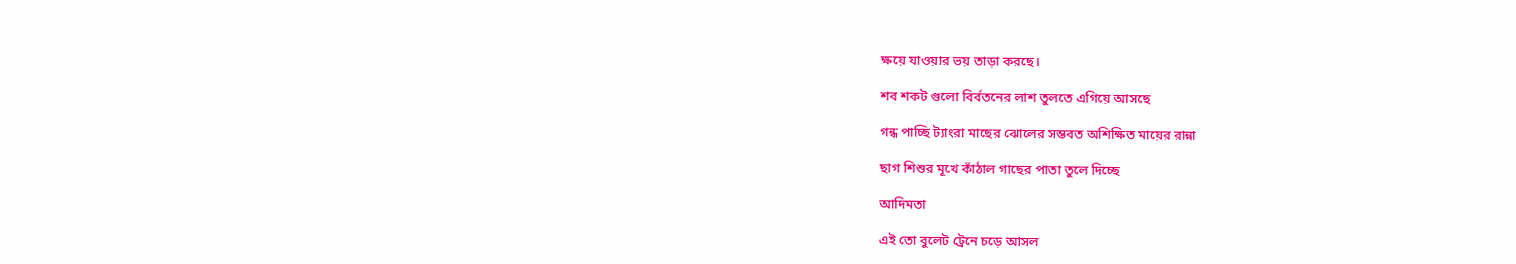ক্ষয়ে যাওয়ার ভয় তাড়া করছে।

শব শকট গুলো বির্বতনের লাশ তুলতে এগিয়ে আসছে

গন্ধ পাচ্ছি ট্যাংরা মাছের ঝোলের সম্ভবত অশিক্ষিত মায়ের রান্না

ছাগ শিশুর মূখে কাঁঠাল গাছের পাতা তুলে দিচ্ছে

আদিমতা

এই তো বুলেট ট্রেনে চড়ে আসল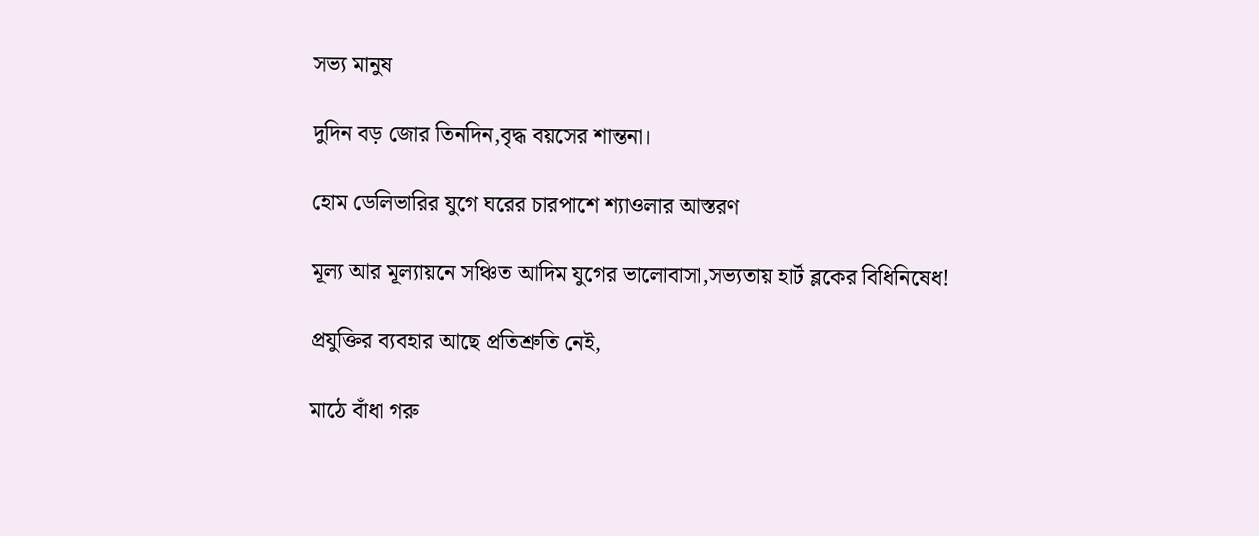সভ্য মানুষ

দুদিন বড় জোর তিনদিন,বৃদ্ধ বয়সের শান্তনা।

হোম ডেলিভারির যুগে ঘরের চারপাশে শ্যাওলার আস্তরণ

মূল্য আর মূল্যায়নে সঞ্চিত আদিম যুগের ভালোবাসা,সভ্যতায় হার্ট ব্লকের বিধিনিষেধ!

প্রযুক্তির ব্যবহার আছে প্রতিশ্রুতি নেই,

মাঠে বাঁধা গরু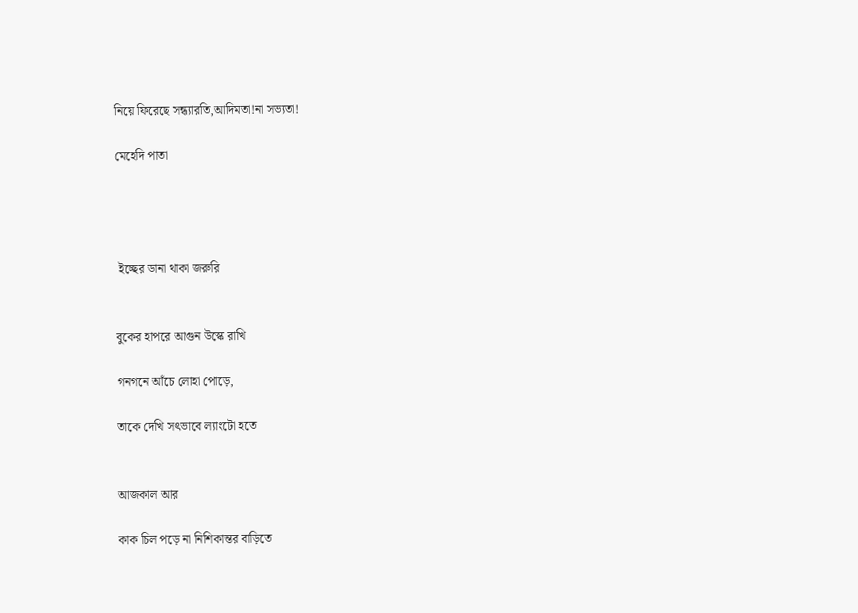নিয়ে ফিরেছে সন্ধ্যারতি,আদিমতা!না সভ্যতা!

মেহেদি পাতা




 ইচ্ছের ডানা থাকা জরুরি


বুকের হাপরে আগুন উস্কে রাখি

গনগনে আঁচে লোহা পোড়ে,

তাকে দেখি সৎভাবে ল্যাংটো হতে


আজকাল আর

কাক চিল পড়ে না নিশিকান্তর বাড়িতে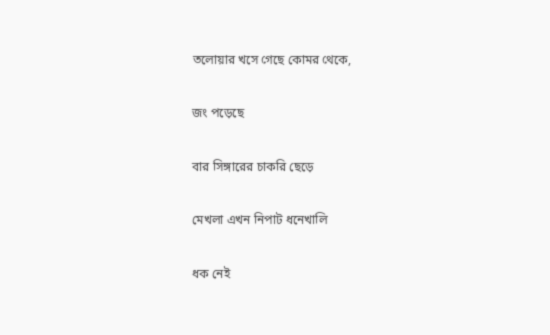তলোয়ার খসে গেছে কোমর থেকে,

জং পড়েছে

বার সিঙ্গারের চাকরি ছেড়ে

মেখলা এখন নিপাট ধনেখালি

ধক নেই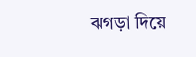ঝগড়া দিয়ে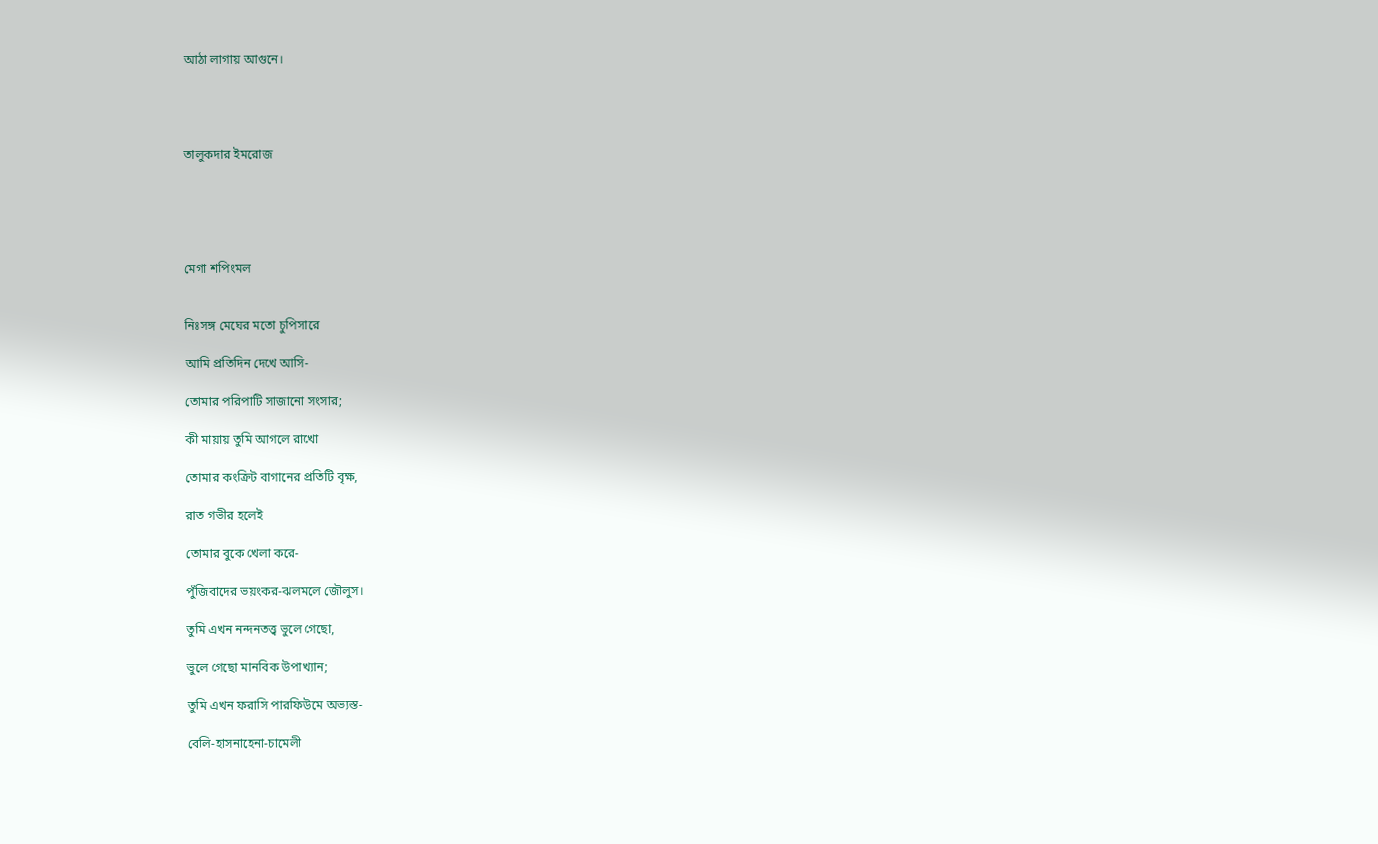আঠা লাগায় আগুনে।




তালুকদার ইমরোজ





মেগা শপিংমল


নিঃসঙ্গ মেঘের মতো চুপিসারে

আমি প্রতিদিন দেখে আসি-

তোমার পরিপাটি সাজানো সংসার;

কী মায়ায় তুমি আগলে রাখো

তোমার কংক্রিট বাগানের প্রতিটি বৃক্ষ,

রাত গভীর হলেই

তোমার বুকে খেলা করে-

পুঁজিবাদের ভয়ংকর-ঝলমলে জৌলুস।

তুমি এখন নন্দনতত্ত্ব ভুলে গেছো,

ভুলে গেছো মানবিক উপাখ্যান;

তুমি এখন ফরাসি পারফিউমে অভ্যস্ত-

বেলি-হাসনাহেনা-চামেলী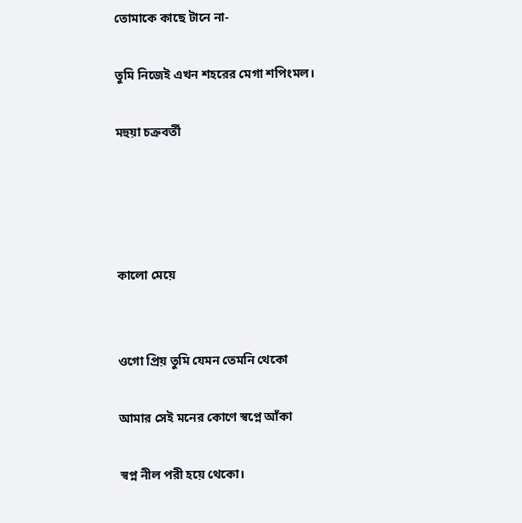তোমাকে কাছে টানে না-

তুমি নিজেই এখন শহরের মেগা শপিংমল।

মহুয়া চক্রবর্তী




কালো মেয়ে


ওগো প্রিয় তুমি যেমন তেমনি থেকো

আমার সেই মনের কোণে স্বপ্নে আঁকা

স্বপ্ন নীল পরী হয়ে থেকো।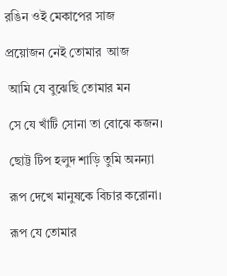রঙিন ওই মেকাপের সাজ

প্রয়োজন নেই তোমার  আজ

 আমি যে বুঝেছি তোমার মন

 সে যে খাঁটি সোনা তা বোঝে কজন।

 ছোট্ট টিপ হলুদ শাড়ি তুমি অনন্যা

 রূপ দেখে মানুষকে বিচার করোনা।

 রূপ যে তোমার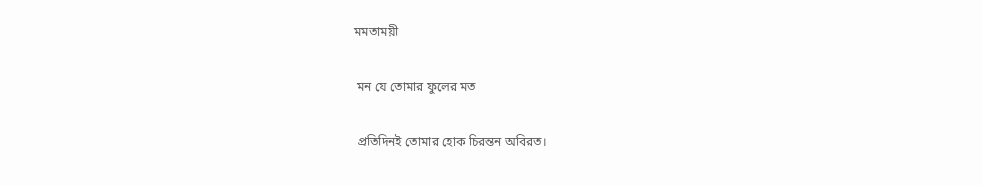মমতাময়ী

 মন যে তোমার ফুলের মত

 প্রতিদিনই তোমার হোক চিরন্তন অবিরত।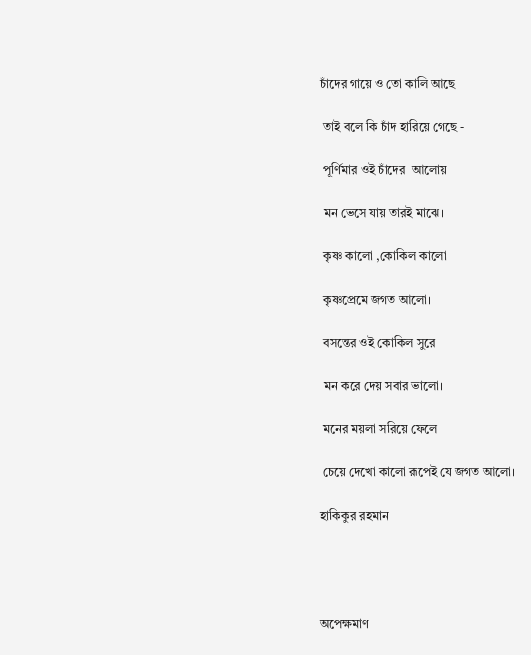চাঁদের গায়ে ও তো কালি আছে

 তাই বলে কি চাঁদ হারিয়ে গেছে -

 পূর্ণিমার ওই চাঁদের  আলোয়

 মন ভেসে যায় তারই মাঝে।

 কৃষ্ণ কালো ,কোকিল কালো

 কৃষ্ণপ্রেমে জগত আলো।

 বসন্তের ওই কোকিল সুরে

 মন করে দেয় সবার ভালো।

 মনের ময়লা সরিয়ে ফেলে

 চেয়ে দেখো কালো রূপেই যে জগত আলো।

হাকিকুর রহমান




অপেক্ষমাণ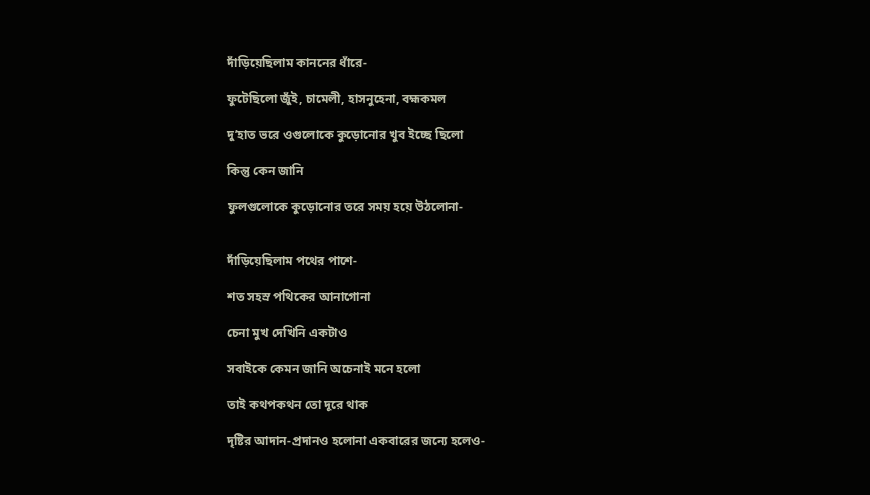দাঁড়িয়েছিলাম কাননের ধাঁরে-

ফুটেছিলো জুঁই, চামেলী, হাসনুহেনা, বহ্মকমল

দু’হাত ভরে ওগুলোকে কুড়োনোর খুব ইচ্ছে ছিলো

কিন্তু কেন জানি

ফুলগুলোকে কুড়োনোর তরে সময় হয়ে উঠলোনা-


দাঁড়িয়েছিলাম পথের পাশে-

শত সহস্র পথিকের আনাগোনা

চেনা মুখ দেখিনি একটাও

সবাইকে কেমন জানি অচেনাই মনে হলো

তাই কথপকথন তো দূরে থাক

দৃষ্টির আদান-প্রদানও হলোনা একবারের জন্যে হলেও-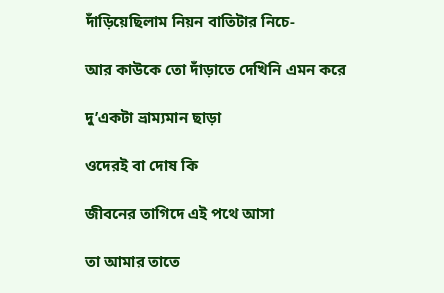দাঁড়িয়েছিলাম নিয়ন বাতিটার নিচে-

আর কাউকে তো দাঁড়াতে দেখিনি এমন করে

দু’একটা ভ্রাম্যমান ছাড়া

ওদেরই বা দোষ কি

জীবনের তাগিদে এই পথে আসা

তা আমার তাতে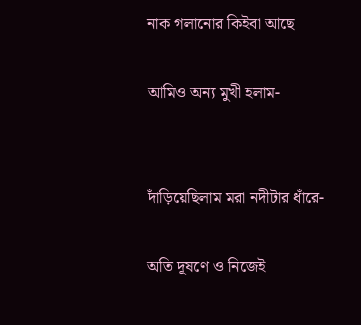নাক গলানোর কিইবা আছে

আমিও অন্য মুখী হলাম-


দাঁড়িয়েছিলাম মরা নদীটার ধাঁরে-

অতি দূষণে ও নিজেই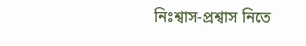নিঃশ্বাস-প্রশ্বাস নিতে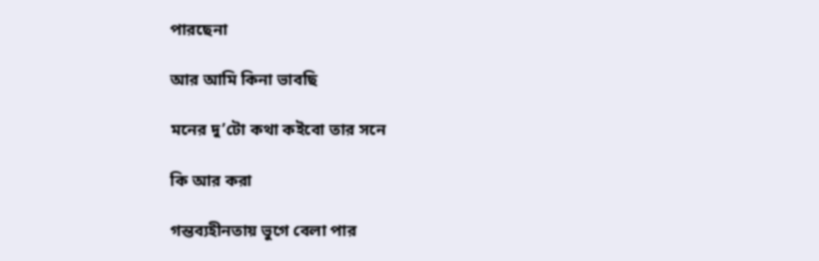পারছেনা

আর আমি কিনা ভাবছি

মনের দু’টো কথা কইবো তার সনে

কি আর করা

গন্তব্যহীনতায় ভুগে বেলা পার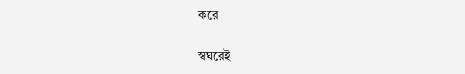করে

স্বঘরেই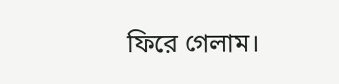ফিরে গেলাম।